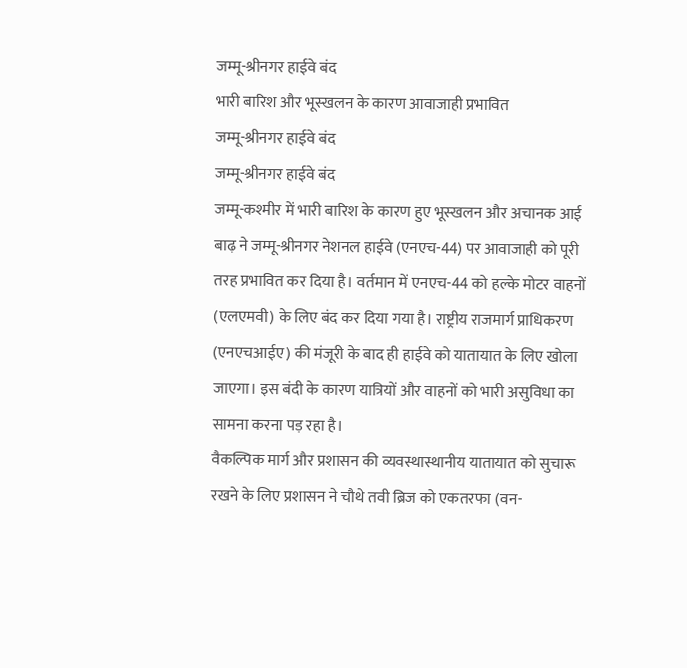जम्मू-श्रीनगर हाईवे बंद
भारी बारिश और भूस्खलन के कारण आवाजाही प्रभावित
जम्मू-श्रीनगर हाईवे बंद
जम्मू-श्रीनगर हाईवे बंद
जम्मू-कश्मीर में भारी बारिश के कारण हुए भूस्खलन और अचानक आई बाढ़ ने जम्मू-श्रीनगर नेशनल हाईवे (एनएच-44) पर आवाजाही को पूरी तरह प्रभावित कर दिया है। वर्तमान में एनएच-44 को हल्के मोटर वाहनों (एलएमवी) के लिए बंद कर दिया गया है। राष्ट्रीय राजमार्ग प्राधिकरण (एनएचआईए) की मंजूरी के बाद ही हाईवे को यातायात के लिए खोला जाएगा। इस बंदी के कारण यात्रियों और वाहनों को भारी असुविधा का सामना करना पड़ रहा है।
वैकल्पिक मार्ग और प्रशासन की व्यवस्थास्थानीय यातायात को सुचारू रखने के लिए प्रशासन ने चौथे तवी ब्रिज को एकतरफा (वन-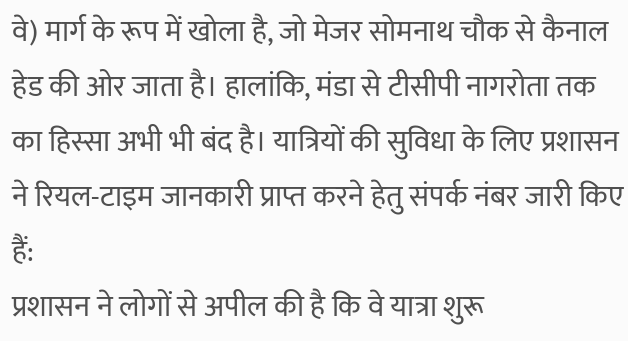वे) मार्ग के रूप में खोला है, जो मेजर सोमनाथ चौक से कैनाल हेड की ओर जाता है। हालांकि, मंडा से टीसीपी नागरोता तक का हिस्सा अभी भी बंद है। यात्रियों की सुविधा के लिए प्रशासन ने रियल-टाइम जानकारी प्राप्त करने हेतु संपर्क नंबर जारी किए हैं:
प्रशासन ने लोगों से अपील की है कि वे यात्रा शुरू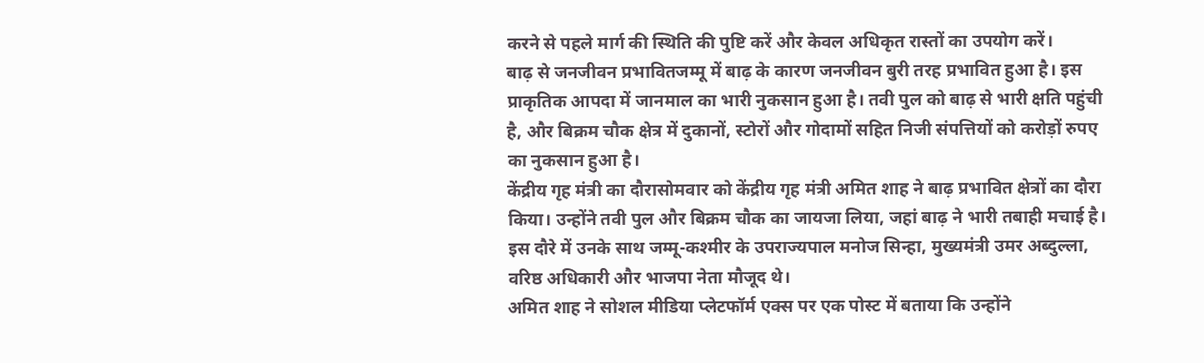करने से पहले मार्ग की स्थिति की पुष्टि करें और केवल अधिकृत रास्तों का उपयोग करें।
बाढ़ से जनजीवन प्रभावितजम्मू में बाढ़ के कारण जनजीवन बुरी तरह प्रभावित हुआ है। इस प्राकृतिक आपदा में जानमाल का भारी नुकसान हुआ है। तवी पुल को बाढ़ से भारी क्षति पहुंची है, और बिक्रम चौक क्षेत्र में दुकानों, स्टोरों और गोदामों सहित निजी संपत्तियों को करोड़ों रुपए का नुकसान हुआ है।
केंद्रीय गृह मंत्री का दौरासोमवार को केंद्रीय गृह मंत्री अमित शाह ने बाढ़ प्रभावित क्षेत्रों का दौरा किया। उन्होंने तवी पुल और बिक्रम चौक का जायजा लिया, जहां बाढ़ ने भारी तबाही मचाई है। इस दौरे में उनके साथ जम्मू-कश्मीर के उपराज्यपाल मनोज सिन्हा, मुख्यमंत्री उमर अब्दुल्ला, वरिष्ठ अधिकारी और भाजपा नेता मौजूद थे।
अमित शाह ने सोशल मीडिया प्लेटफॉर्म एक्स पर एक पोस्ट में बताया कि उन्होंने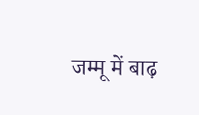जम्मू में बाढ़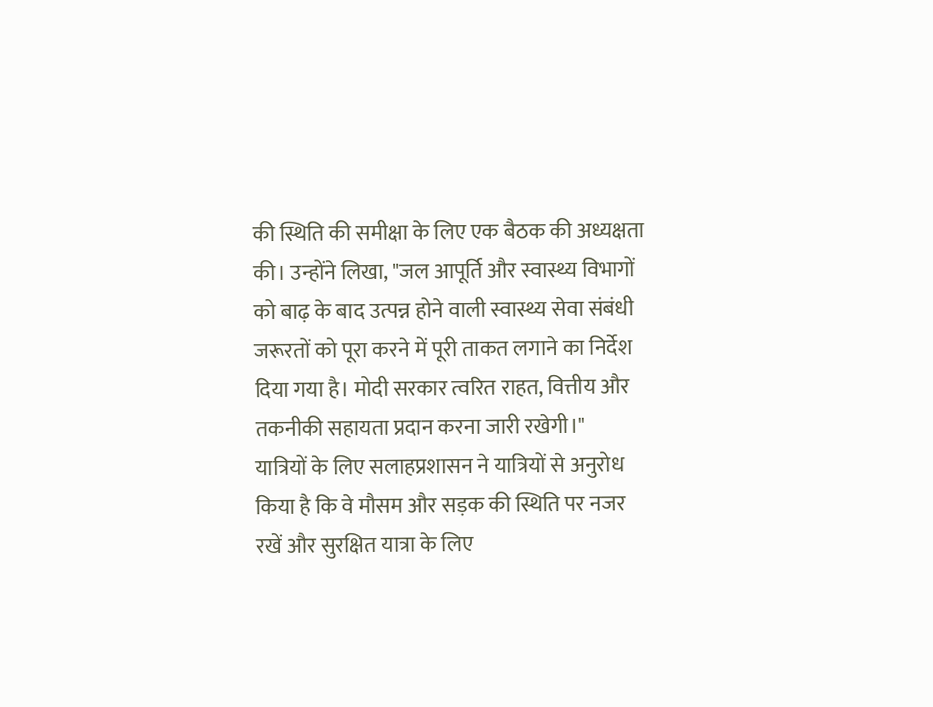की स्थिति की समीक्षा के लिए एक बैठक की अध्यक्षता की। उन्होंने लिखा, "जल आपूर्ति और स्वास्थ्य विभागों को बाढ़ के बाद उत्पन्न होने वाली स्वास्थ्य सेवा संबंधी जरूरतों को पूरा करने में पूरी ताकत लगाने का निर्देश दिया गया है। मोदी सरकार त्वरित राहत, वित्तीय और तकनीकी सहायता प्रदान करना जारी रखेगी।"
यात्रियों के लिए सलाहप्रशासन ने यात्रियों से अनुरोध किया है कि वे मौसम और सड़क की स्थिति पर नजर रखें और सुरक्षित यात्रा के लिए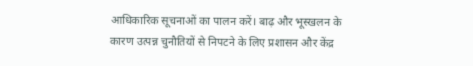आधिकारिक सूचनाओं का पालन करें। बाढ़ और भूस्खलन के कारण उत्पन्न चुनौतियों से निपटने के लिए प्रशासन और केंद्र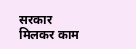सरकार मिलकर काम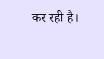कर रही है।